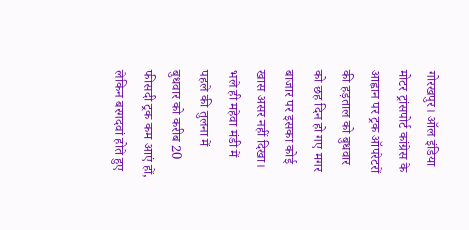गोरखपुर। ऑल इंडिया मोटर ट्रांसपोर्ट कांग्रेस के आह्वान पर ट्रक ऑपरेटरों की हड़ताल को बुधवार को छह दिन हो गए मगर बाजार पर इसका कोई खास असर नहीं दिखा। भले ही महेवा मंडी में पहले की तुलना में बुधवार को करीब 20 फीसदी ट्रक कम आएं हों, लेकिन बरगदवां होते हुए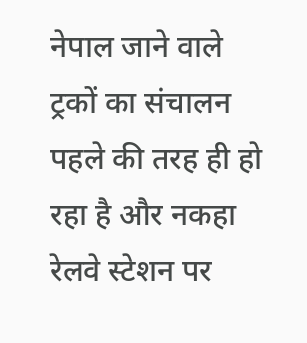नेपाल जाने वाले ट्रकों का संचालन पहले की तरह ही हो रहा है और नकहा रेलवे स्टेशन पर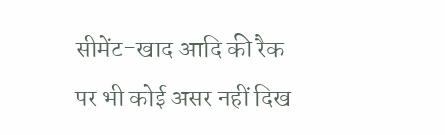सीमेंट-खाद आदि की रैक पर भी कोई असर नहीं दिख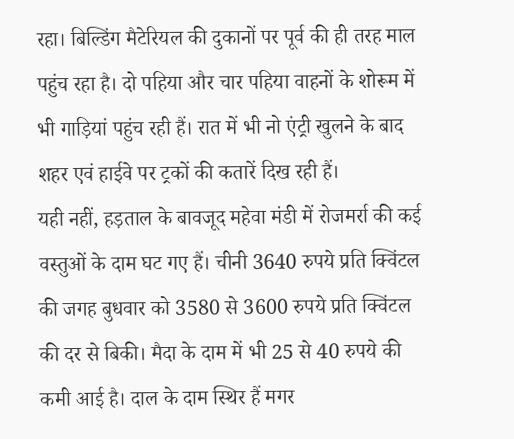रहा। बिल्डिंग मैटेरियल की दुकानों पर पूर्व की ही तरह माल पहुंच रहा है। दो पहिया और चार पहिया वाहनों के शोरूम में भी गाड़ियां पहुंच रही हैं। रात में भी नो एंट्री खुलने के बाद शहर एवं हाईवे पर ट्रकों की कतारें दिख रही हैं।
यही नहीं, हड़ताल के बावजूद महेवा मंडी में रोजमर्रा की कई वस्तुओं के दाम घट गए हैं। चीनी 3640 रुपये प्रति क्विंटल की जगह बुधवार को 3580 से 3600 रुपये प्रति क्विंटल की दर से बिकी। मैदा के दाम में भी 25 से 40 रुपये की कमी आई है। दाल के दाम स्थिर हैं मगर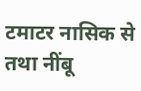टमाटर नासिक से तथा नींबू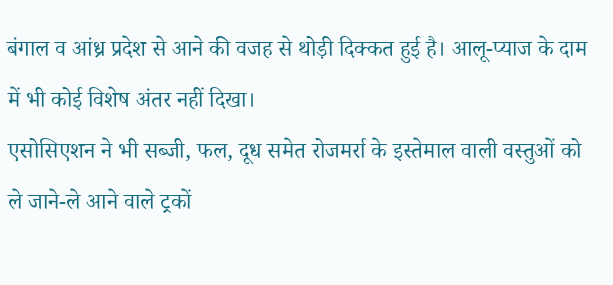बंगाल व आंध्र प्रदेश से आने की वजह से थोड़ी दिक्कत हुई है। आलू-प्याज के दाम में भी कोई विशेष अंतर नहीं दिखा।
एसोसिएशन ने भी सब्जी, फल, दूध समेत रोजमर्रा के इस्तेमाल वाली वस्तुओं को ले जाने-ले आने वाले ट्रकों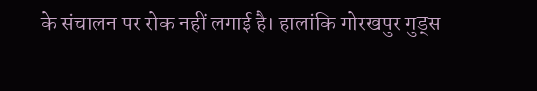के संचालन पर रोक नहीं लगाई है। हालांकि गोरखपुर गुड्स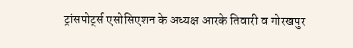ट्रांसपोर्ट्स एसोसिएशन के अध्यक्ष आरके तिवारी व गोरखपुर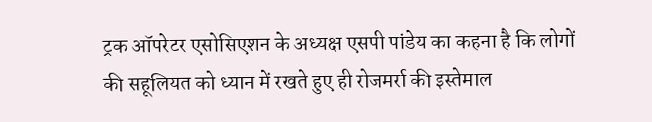ट्रक ऑपरेटर एसोसिएशन के अध्यक्ष एसपी पांडेय का कहना है कि लोगों की सहूलियत को ध्यान में रखते हुए ही रोजमर्रा की इस्तेमाल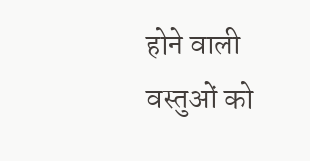होने वाली वस्तुओं को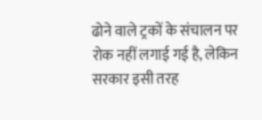ढोने वाले ट्रकों के संचालन पर रोक नहीं लगाई गई है, लेकिन सरकार इसी तरह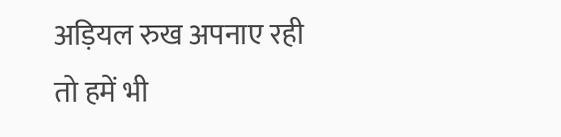अड़ियल रुख अपनाए रही तो हमें भी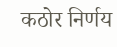कठोर निर्णय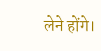लेने होंगे।